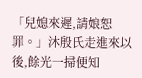「兒媳來遲,請娘恕罪。」沐殷氏走進來以後,餘光一掃便知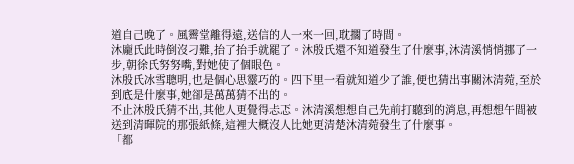道自己晚了。風霽堂離得遠,送信的人一來一回,耽擱了時間。
沐龐氏此時倒沒刁難,抬了抬手就罷了。沐殷氏還不知道發生了什麼事,沐清溪悄悄挪了一步,朝徐氏努努嘴,對她使了個眼色。
沐殷氏冰雪聰明,也是個心思靈巧的。四下里一看就知道少了誰,便也猜出事關沐清菀,至於到底是什麼事,她卻是萬萬猜不出的。
不止沐殷氏猜不出,其他人更覺得忐忑。沐清溪想想自己先前打聽到的消息,再想想午間被送到清暉院的那張紙條,這裡大概沒人比她更清楚沐清菀發生了什麼事。
「都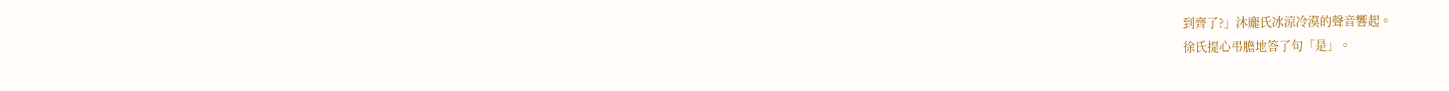到齊了?」沐龐氏冰涼冷漠的聲音響起。
徐氏提心弔膽地答了句「是」。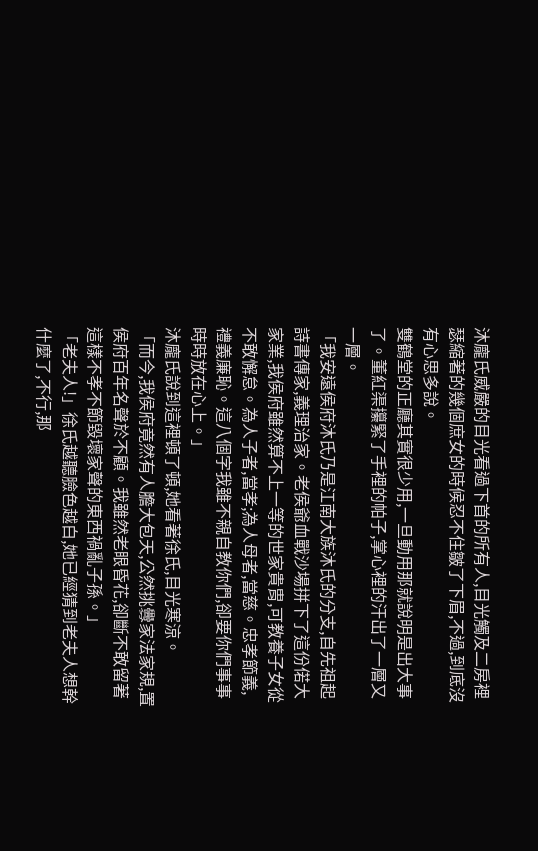沐龐氏威嚴的目光看過下首的所有人,目光觸及二房裡瑟縮著的幾個庶女的時候忍不住皺了下眉,不過,到底沒有心思多說。
雙鶴堂的正廳其實很少用,一旦動用那就說明是出大事了。董紅渠攥緊了手裡的帕子,掌心裡的汗出了一層又一層。
「我安遠侯府沐氏乃是江南大族沐氏的分支,自先祖起詩書傳家,義理治家。老侯爺血戰沙場拼下了這份偌大家業,我侯府雖然算不上一等的世家貴胄,可教養子女從不敢懈怠。為人子者,當孝;為人母者,當慈。忠孝節義,禮義廉恥。這八個字我雖不親自教你們,卻要你們事事時時放在心上。」
沐龐氏說到這裡頓了頓,她看著徐氏,目光寒涼。
「而今,我侯府竟然有人膽大包天,公然挑釁家法家規,置侯府百年名聲於不顧。我雖然老眼昏花,卻斷不敢留著這樣不孝不節毀壞家聲的東西禍亂子孫。」
「老夫人!」徐氏越聽臉色越白,她已經猜到老夫人想幹什麼了,不行,那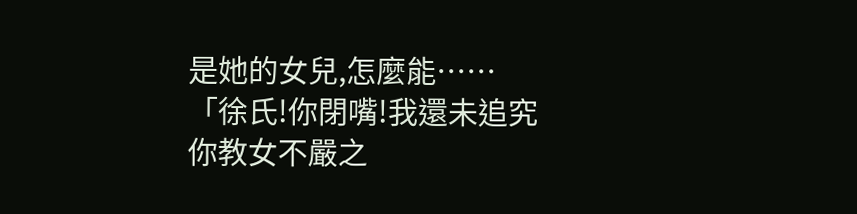是她的女兒,怎麼能……
「徐氏!你閉嘴!我還未追究你教女不嚴之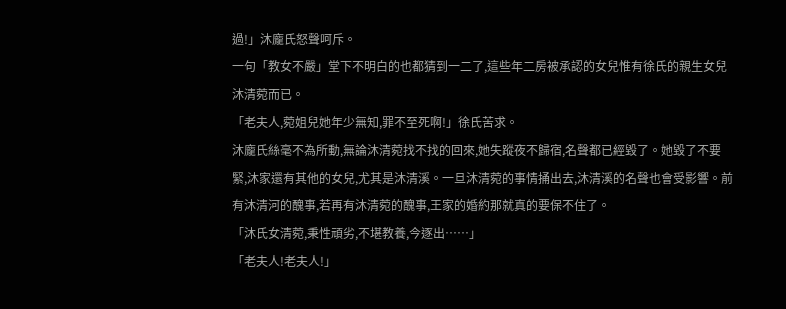過!」沐龐氏怒聲呵斥。
一句「教女不嚴」堂下不明白的也都猜到一二了,這些年二房被承認的女兒惟有徐氏的親生女兒沐清菀而已。
「老夫人,菀姐兒她年少無知,罪不至死啊!」徐氏苦求。
沐龐氏絲毫不為所動,無論沐清菀找不找的回來,她失蹤夜不歸宿,名聲都已經毀了。她毀了不要緊,沐家還有其他的女兒,尤其是沐清溪。一旦沐清菀的事情捅出去,沐清溪的名聲也會受影響。前有沐清河的醜事,若再有沐清菀的醜事,王家的婚約那就真的要保不住了。
「沐氏女清菀,秉性頑劣,不堪教養,今逐出……」
「老夫人!老夫人!」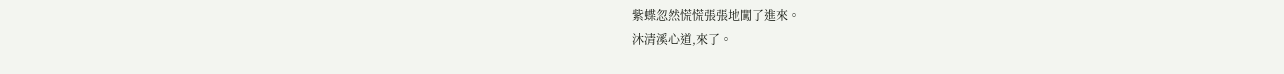紫蝶忽然慌慌張張地闖了進來。
沐清溪心道,來了。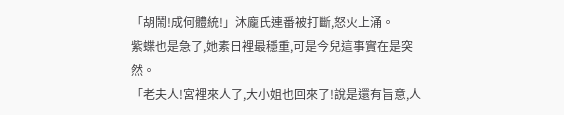「胡鬧!成何體統!」沐龐氏連番被打斷,怒火上涌。
紫蝶也是急了,她素日裡最穩重,可是今兒這事實在是突然。
「老夫人!宮裡來人了,大小姐也回來了!說是還有旨意,人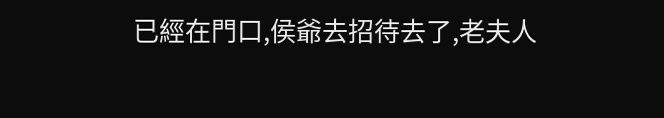已經在門口,侯爺去招待去了,老夫人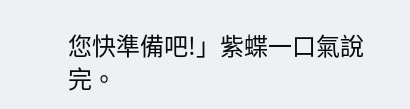您快準備吧!」紫蝶一口氣說完。